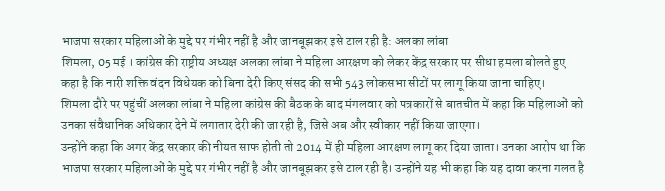भाजपा सरकार महिलाओं के मुद्दे पर गंभीर नहीं है और जानबूझकर इसे टाल रही है: अलका लांबा
शिमला, 05 मई । कांग्रेस की राष्ट्रीय अध्यक्ष अलका लांबा ने महिला आरक्षण को लेकर केंद्र सरकार पर सीधा हमला बोलते हुए कहा है कि नारी शक्ति वंदन विधेयक को बिना देरी किए संसद की सभी 543 लोकसभा सीटों पर लागू किया जाना चाहिए।
शिमला दौरे पर पहुंचीं अलका लांबा ने महिला कांग्रेस की बैठक के बाद मंगलवार को पत्रकारों से बातचीत में कहा कि महिलाओं को उनका संवैधानिक अधिकार देने में लगातार देरी की जा रही है, जिसे अब और स्वीकार नहीं किया जाएगा।
उन्होंने कहा कि अगर केंद्र सरकार की नीयत साफ होती तो 2014 में ही महिला आरक्षण लागू कर दिया जाता। उनका आरोप था कि भाजपा सरकार महिलाओं के मुद्दे पर गंभीर नहीं है और जानबूझकर इसे टाल रही है। उन्होंने यह भी कहा कि यह दावा करना गलत है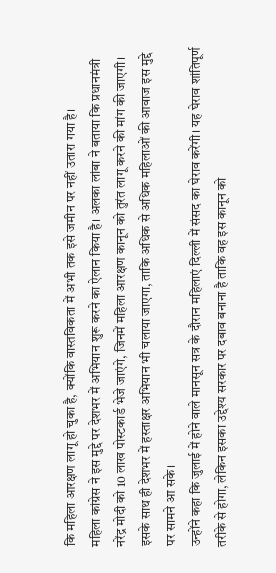कि महिला आरक्षण लागू हो चुका है, क्योंकि वास्तविकता में अभी तक इसे जमीन पर नहीं उतारा गया है।
महिला कांग्रेस ने इस मुद्दे पर देशभर में अभियान शुरू करने का ऐलान किया है। अलका लांबा ने बताया कि प्रधानमंत्री नरेंद्र मोदी को 10 लाख पोस्टकार्ड भेजे जाएंगे, जिनमें महिला आरक्षण कानून को तुरंत लागू करने की मांग की जाएगी। इसके साथ ही देशभर में हस्ताक्षर अभियान भी चलाया जाएगा, ताकि अधिक से अधिक महिलाओं की आवाज इस मुद्दे पर सामने आ सके।
उन्होंने कहा कि जुलाई में होने वाले मानसून सत्र के दौरान महिलाएं दिल्ली में संसद का घेराव करेंगी। यह घेराव शांतिपूर्ण तरीके से होगा, लेकिन इसका उद्देश्य सरकार पर दबाव बनाना है ताकि वह इस कानून को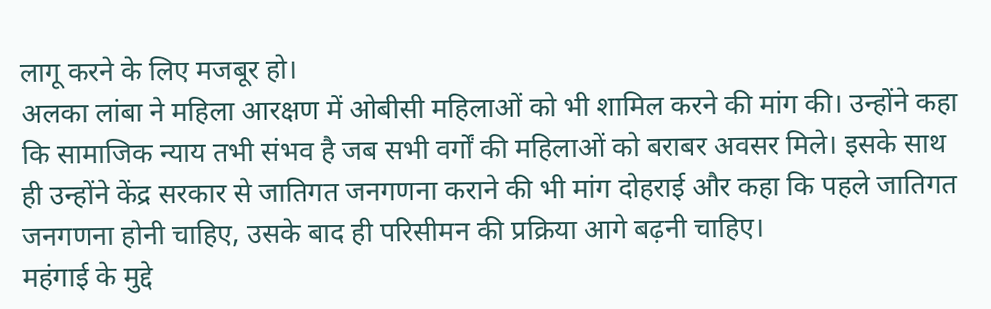लागू करने के लिए मजबूर हो।
अलका लांबा ने महिला आरक्षण में ओबीसी महिलाओं को भी शामिल करने की मांग की। उन्होंने कहा कि सामाजिक न्याय तभी संभव है जब सभी वर्गों की महिलाओं को बराबर अवसर मिले। इसके साथ ही उन्होंने केंद्र सरकार से जातिगत जनगणना कराने की भी मांग दोहराई और कहा कि पहले जातिगत जनगणना होनी चाहिए, उसके बाद ही परिसीमन की प्रक्रिया आगे बढ़नी चाहिए।
महंगाई के मुद्दे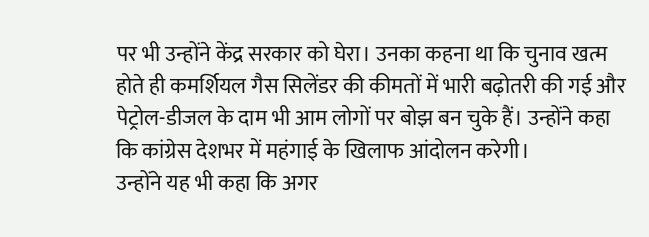पर भी उन्होंने केंद्र सरकार को घेरा। उनका कहना था कि चुनाव खत्म होते ही कमर्शियल गैस सिलेंडर की कीमतों में भारी बढ़ोतरी की गई और पेट्रोल-डीजल के दाम भी आम लोगों पर बोझ बन चुके हैं। उन्होंने कहा कि कांग्रेस देशभर में महंगाई के खिलाफ आंदोलन करेगी।
उन्होंने यह भी कहा कि अगर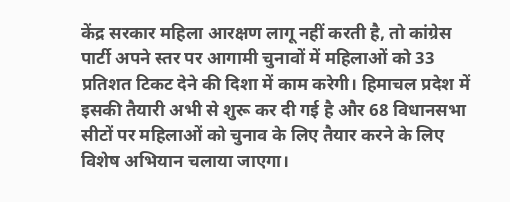केंद्र सरकार महिला आरक्षण लागू नहीं करती है, तो कांग्रेस पार्टी अपने स्तर पर आगामी चुनावों में महिलाओं को 33 प्रतिशत टिकट देने की दिशा में काम करेगी। हिमाचल प्रदेश में इसकी तैयारी अभी से शुरू कर दी गई है और 68 विधानसभा सीटों पर महिलाओं को चुनाव के लिए तैयार करने के लिए विशेष अभियान चलाया जाएगा।